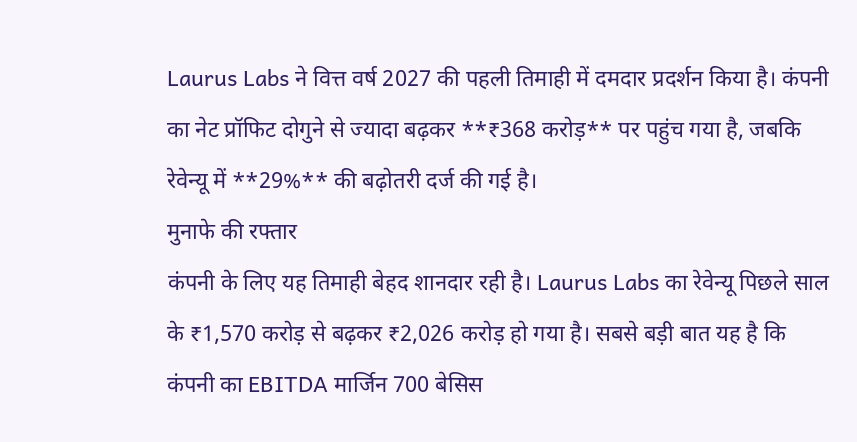Laurus Labs ने वित्त वर्ष 2027 की पहली तिमाही में दमदार प्रदर्शन किया है। कंपनी का नेट प्रॉफिट दोगुने से ज्यादा बढ़कर **₹368 करोड़** पर पहुंच गया है, जबकि रेवेन्यू में **29%** की बढ़ोतरी दर्ज की गई है।
मुनाफे की रफ्तार
कंपनी के लिए यह तिमाही बेहद शानदार रही है। Laurus Labs का रेवेन्यू पिछले साल के ₹1,570 करोड़ से बढ़कर ₹2,026 करोड़ हो गया है। सबसे बड़ी बात यह है कि कंपनी का EBITDA मार्जिन 700 बेसिस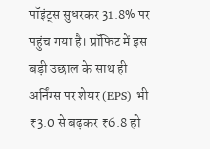पॉइंट्स सुधरकर 31.8% पर पहुंच गया है। प्रॉफिट में इस बड़ी उछाल के साथ ही अर्निंग्स पर शेयर (EPS) भी ₹3.0 से बढ़कर ₹6.8 हो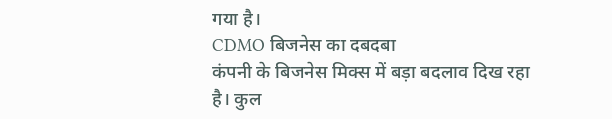गया है।
CDMO बिजनेस का दबदबा
कंपनी के बिजनेस मिक्स में बड़ा बदलाव दिख रहा है। कुल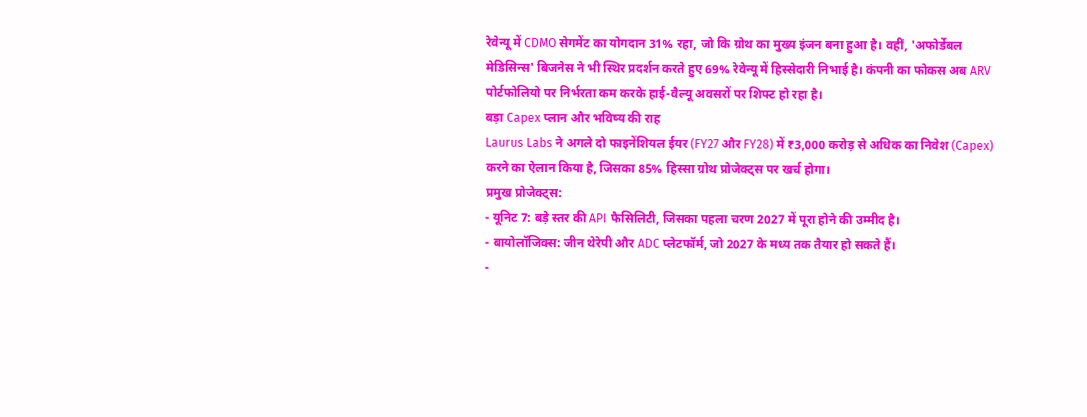रेवेन्यू में CDMO सेगमेंट का योगदान 31% रहा, जो कि ग्रोथ का मुख्य इंजन बना हुआ है। वहीं, 'अफोर्डेबल मेडिसिन्स' बिजनेस ने भी स्थिर प्रदर्शन करते हुए 69% रेवेन्यू में हिस्सेदारी निभाई है। कंपनी का फोकस अब ARV पोर्टफोलियो पर निर्भरता कम करके हाई-वैल्यू अवसरों पर शिफ्ट हो रहा है।
बड़ा Capex प्लान और भविष्य की राह
Laurus Labs ने अगले दो फाइनेंशियल ईयर (FY27 और FY28) में ₹3,000 करोड़ से अधिक का निवेश (Capex) करने का ऐलान किया है, जिसका 85% हिस्सा ग्रोथ प्रोजेक्ट्स पर खर्च होगा।
प्रमुख प्रोजेक्ट्स:
- यूनिट 7: बड़े स्तर की API फैसिलिटी, जिसका पहला चरण 2027 में पूरा होने की उम्मीद है।
- बायोलॉजिक्स: जीन थेरेपी और ADC प्लेटफॉर्म, जो 2027 के मध्य तक तैयार हो सकते हैं।
-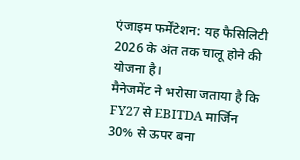एंजाइम फर्मेंटेशन: यह फैसिलिटी 2026 के अंत तक चालू होने की योजना है।
मैनेजमेंट ने भरोसा जताया है कि FY27 से EBITDA मार्जिन 30% से ऊपर बना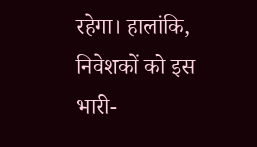रहेगा। हालांकि, निवेशकों को इस भारी-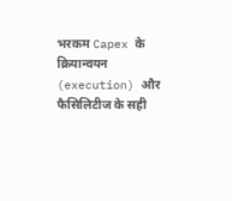भरकम Capex के क्रियान्वयन (execution) और फैसिलिटीज के सही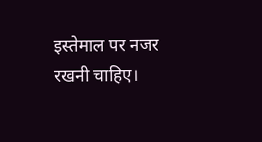इस्तेमाल पर नजर रखनी चाहिए।